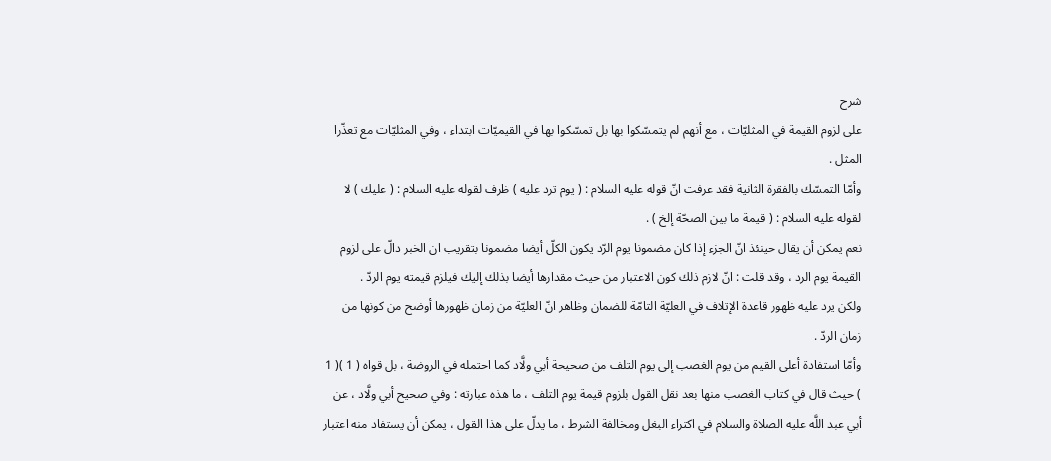شرح
على لزوم القيمة في المثليّات ، مع أنهم لم يتمسّكوا بها بل تمسّكوا بها في القيميّات ابتداء ، وفي المثليّات مع تعذّرا المثل .
وأمّا التمسّك بالفقرة الثانية فقد عرفت انّ قوله عليه السلام : ( يوم ترد عليه ) ظرف لقوله عليه السلام : ( عليك ) لا لقوله عليه السلام : ( قيمة ما بين الصحّة إلخ ) .
نعم يمكن أن يقال حينئذ انّ الجزء إذا كان مضمونا يوم الرّد يكون الكلّ أيضا مضمونا بتقريب ان الخبر دالّ على لزوم القيمة يوم الرد ، وقد قلت : انّ لازم ذلك كون الاعتبار من حيث مقدارها أيضا بذلك إليك فيلزم قيمته يوم الردّ .
ولكن يرد عليه ظهور قاعدة الإتلاف في العليّة التامّة للضمان وظاهر انّ العليّة من زمان ظهورها أوضح من كونها من زمان الردّ .
وأمّا استفادة أعلى القيم من يوم الغصب إلى يوم التلف من صحيحة أبي ولَّاد كما احتمله في الروضة ، بل قواه ( 1 )( 1 ) حيث قال في كتاب الغصب منها بعد نقل القول بلزوم قيمة يوم التلف ، ما هذه عبارته : وفي صحيح أبي ولَّاد ، عن أبي عبد اللَّه عليه الصلاة والسلام في اكتراء البغل ومخالفة الشرط ، ما يدلّ على هذا القول ، يمكن أن يستفاد منه اعتبار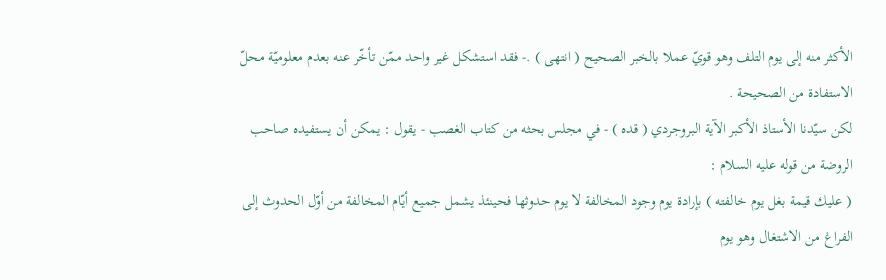الأكثر منه إلى يوم التلف وهو قويّ عملا بالخبر الصحيح ( انتهى ) .- فقد استشكل غير واحد ممّن تأخّر عنه بعدم معلوميّة محلّ الاستفادة من الصحيحة .
لكن سيّدنا الأستاذ الأكبر الآية البروجردي ( قده ) - في مجلس بحثه من كتاب الغصب - يقول : يمكن أن يستفيده صاحب الروضة من قوله عليه السلام :
( عليك قيمة بغل يوم خالفته ) بإرادة يوم وجود المخالفة لا يوم حدوثها فحينئذ يشمل جميع أيّام المخالفة من أوّل الحدوث إلى الفراغ من الاشتغال وهو يوم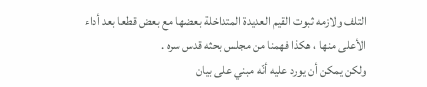التلف ولازمه ثبوت القيم العديدة المتداخلة بعضها مع بعض قطعا بعد أداء الأعلى منها ، هكذا فهمنا من مجلس بحثه قدس سره .
ولكن يمكن أن يورد عليه أنّه مبني على بيان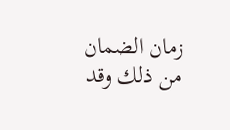زمان الضمان من ذلك وقد